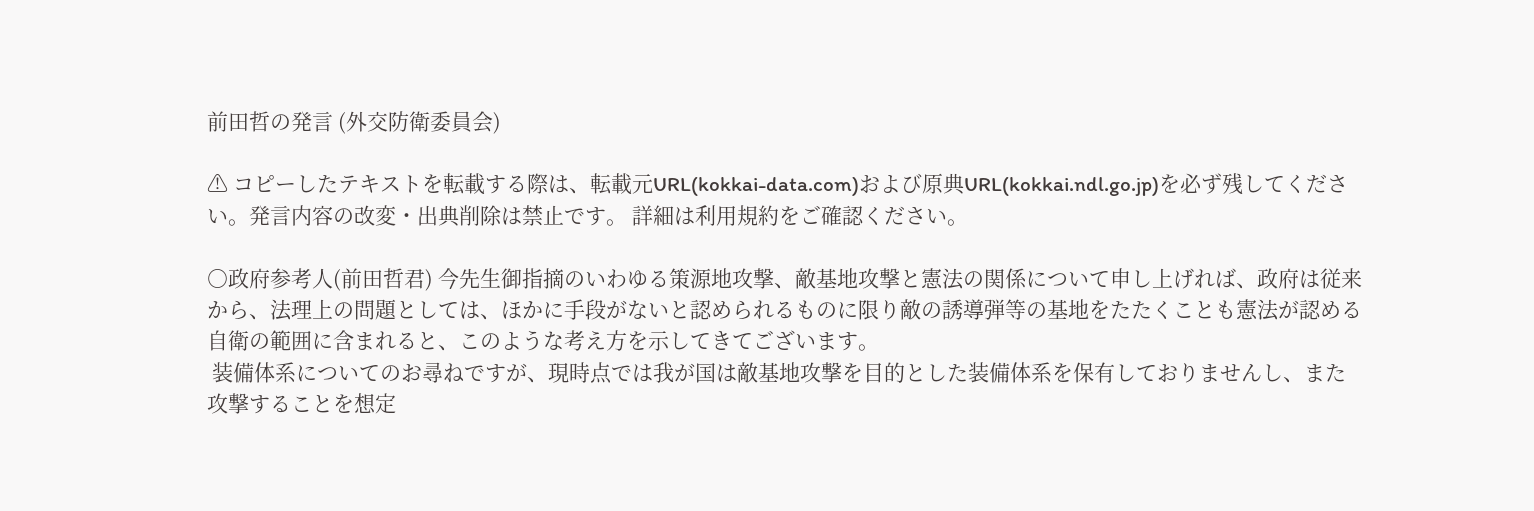前田哲の発言 (外交防衛委員会)

⚠ コピーしたテキストを転載する際は、転載元URL(kokkai-data.com)および原典URL(kokkai.ndl.go.jp)を必ず残してください。発言内容の改変・出典削除は禁止です。 詳細は利用規約をご確認ください。

○政府参考人(前田哲君) 今先生御指摘のいわゆる策源地攻撃、敵基地攻撃と憲法の関係について申し上げれば、政府は従来から、法理上の問題としては、ほかに手段がないと認められるものに限り敵の誘導弾等の基地をたたくことも憲法が認める自衛の範囲に含まれると、このような考え方を示してきてございます。
 装備体系についてのお尋ねですが、現時点では我が国は敵基地攻撃を目的とした装備体系を保有しておりませんし、また攻撃することを想定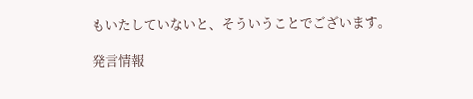もいたしていないと、そういうことでございます。

発言情報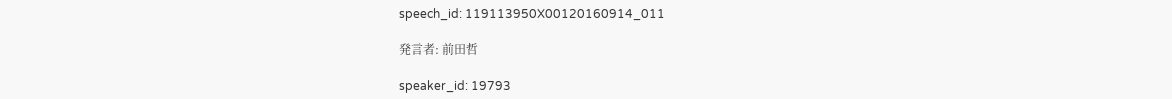speech_id: 119113950X00120160914_011

発言者: 前田哲

speaker_id: 19793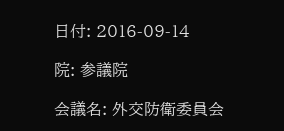日付: 2016-09-14

院: 参議院

会議名: 外交防衛委員会